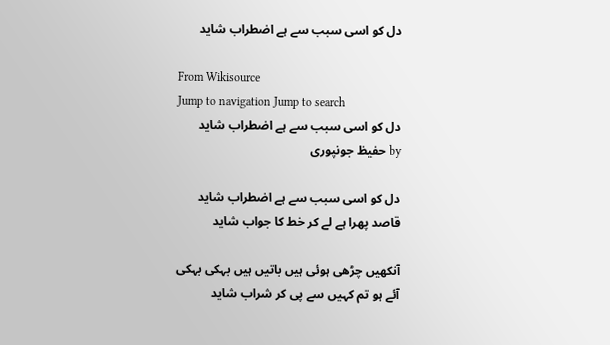دل کو اسی سبب سے ہے اضطراب شاید

From Wikisource
Jump to navigation Jump to search
دل کو اسی سبب سے ہے اضطراب شاید
by حفیظ جونپوری

دل کو اسی سبب سے ہے اضطراب شاید
قاصد پھرا ہے لے کر خط کا جواب شاید

آنکھیں چڑھی ہوئی ہیں باتیں ہیں بہکی بہکی
آئے ہو تم کہیں سے پی کر شراب شاید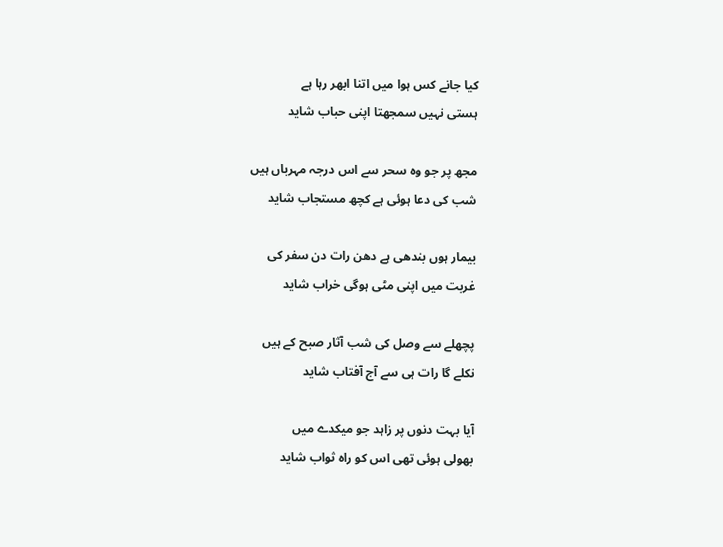کیا جانے کس ہوا میں اتنا ابھر رہا ہے
ہستی نہیں سمجھتا اپنی حباب شاید

مجھ پر جو وہ سحر سے اس درجہ مہرباں ہیں
شب کی دعا ہوئی ہے کچھ مستجاب شاید

بیمار ہوں بندھی ہے دھن رات دن سفر کی
غربت میں اپنی مٹی ہوگی خراب شاید

پچھلے سے وصل کی شب آثار صبح کے ہیں
نکلے گا رات ہی سے آج آفتاب شاید

آیا بہت دنوں پر زاہد جو میکدے میں
بھولی ہوئی تھی اس کو راہ ثواب شاید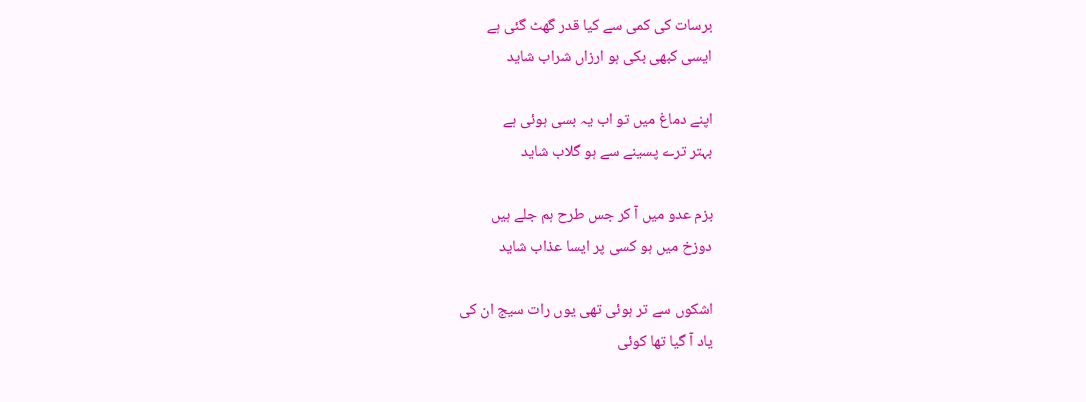برسات کی کمی سے کیا قدر گھٹ گئی ہے
ایسی کبھی بکی ہو ارزاں شراب شاید

اپنے دماغ میں تو اب یہ بسی ہوئی ہے
بہتر ترے پسینے سے ہو گلاب شاید

بزم عدو میں آ کر جس طرح ہم جلے ہیں
دوزخ میں ہو کسی پر ایسا عذاب شاید

اشکوں سے تر ہوئی تھی یوں رات سیج ان کی
یاد آ گیا تھا کوئی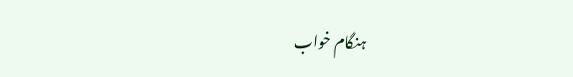ہنگام‌ خواب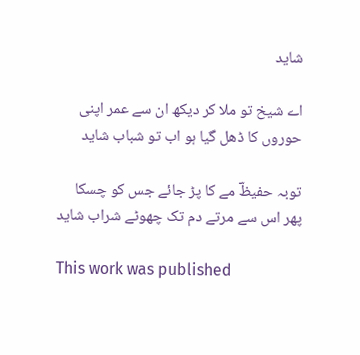شاید

اے شیخ تو ملا کر دیکھ ان سے عمر اپنی
حوروں کا ڈھل گیا ہو اب تو شباب شاید

توبہ حفیظؔ مے کا پڑ جائے جس کو چسکا
پھر اس سے مرتے دم تک چھوٹے شراب شاید

This work was published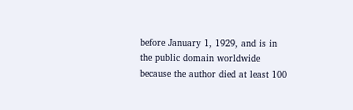before January 1, 1929, and is in the public domain worldwide because the author died at least 100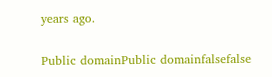years ago.

Public domainPublic domainfalsefalse